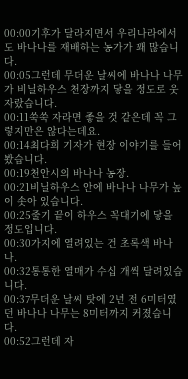00:00기후가 달라지면서 우리나라에서도 바나나를 재배하는 농가가 꽤 많습니다.
00:05그런데 무더운 날씨에 바나나 나무가 비닐하우스 천장까지 닿을 정도로 웃자랐습니다.
00:11쑥쑥 자라면 좋을 것 같은데 꼭 그렇지만은 않다는데요.
00:14최다희 기자가 현장 이야기를 들어봤습니다.
00:19천안시의 바나나 농장.
00:21비닐하우스 안에 바나나 나무가 높이 솟아 있습니다.
00:25줄기 끝이 하우스 꼭대기에 닿을 정도입니다.
00:30가지에 열려있는 건 초록색 바나나.
00:32통통한 열매가 수십 개씩 달려있습니다.
00:37무더운 날씨 탓에 2년 전 6미터였던 바나나 나무는 8미터까지 커졌습니다.
00:52그런데 자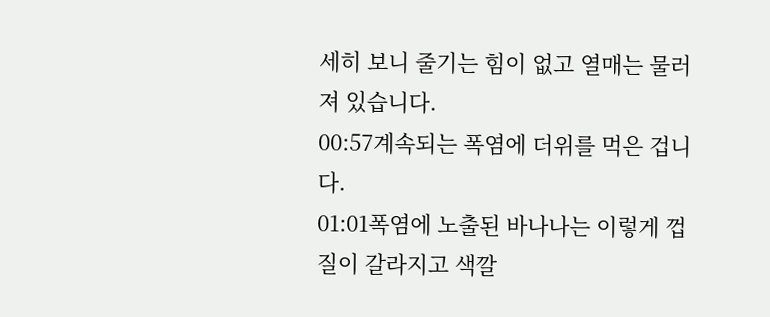세히 보니 줄기는 힘이 없고 열매는 물러져 있습니다.
00:57계속되는 폭염에 더위를 먹은 겁니다.
01:01폭염에 노출된 바나나는 이렇게 껍질이 갈라지고 색깔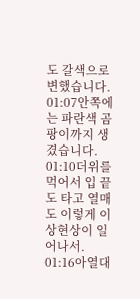도 갈색으로 변했습니다.
01:07안쪽에는 파란색 곰팡이까지 생겼습니다.
01:10더위를 먹어서 입 끝도 타고 열매도 이렇게 이상현상이 일어나서.
01:16아열대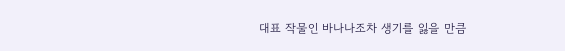대표 작물인 바나나조차 생기를 잃을 만큼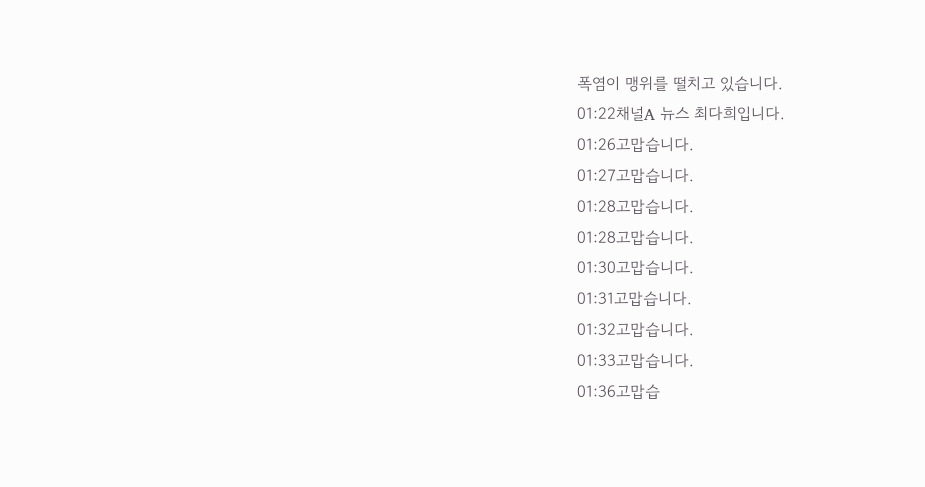폭염이 맹위를 떨치고 있습니다.
01:22채널A 뉴스 최다희입니다.
01:26고맙습니다.
01:27고맙습니다.
01:28고맙습니다.
01:28고맙습니다.
01:30고맙습니다.
01:31고맙습니다.
01:32고맙습니다.
01:33고맙습니다.
01:36고맙습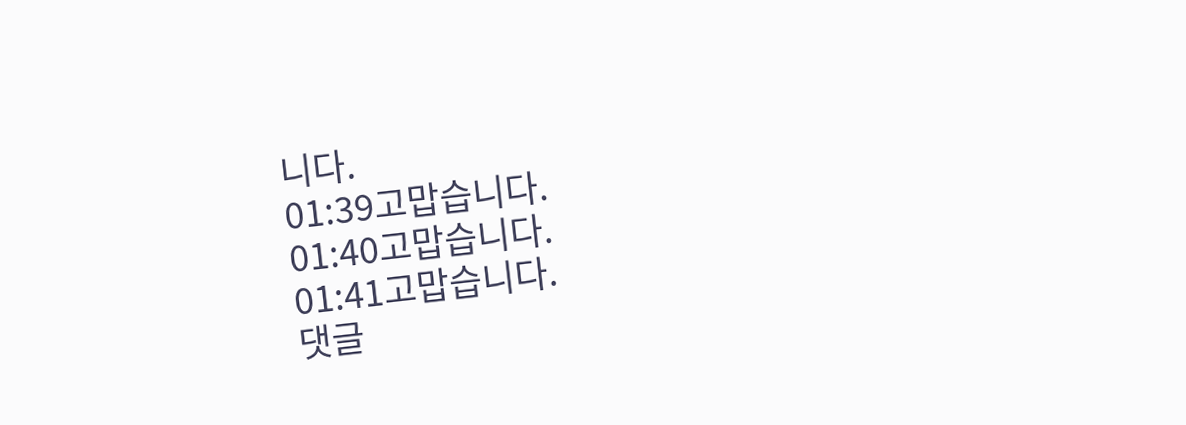니다.
01:39고맙습니다.
01:40고맙습니다.
01:41고맙습니다.
댓글